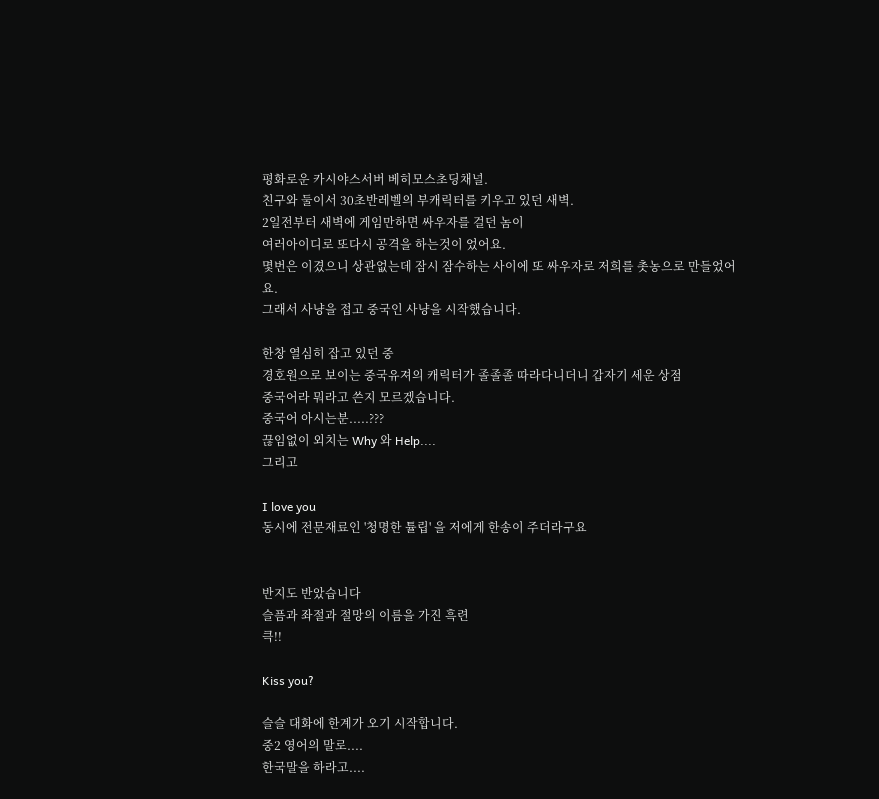평화로운 카시야스서버 베히모스초딩채널.
친구와 둘이서 30초반레벨의 부캐릭터를 키우고 있던 새벽.
2일전부터 새벽에 게임만하면 싸우자를 걸던 놈이
여러아이디로 또다시 공격을 하는것이 었어요.
몇번은 이겼으니 상관없는데 잠시 잠수하는 사이에 또 싸우자로 저희를 촛농으로 만들었어요.
그래서 사냥을 접고 중국인 사냥을 시작했습니다.

한창 열심히 잡고 있던 중
경호원으로 보이는 중국유져의 캐릭터가 졸졸졸 따라다니더니 갑자기 세운 상점
중국어라 뭐라고 쓴지 모르겠습니다.
중국어 아시는분.....???
끊임없이 외치는 Why 와 Help....
그리고

I love you
동시에 전문재료인 '청명한 튤립' 을 저에게 한송이 주더라구요


반지도 반았습니다
슬픔과 좌절과 절망의 이름을 가진 흑련
큭!!

Kiss you?

슬슬 대화에 한계가 오기 시작합니다.
중2 영어의 말로....
한국말을 하라고....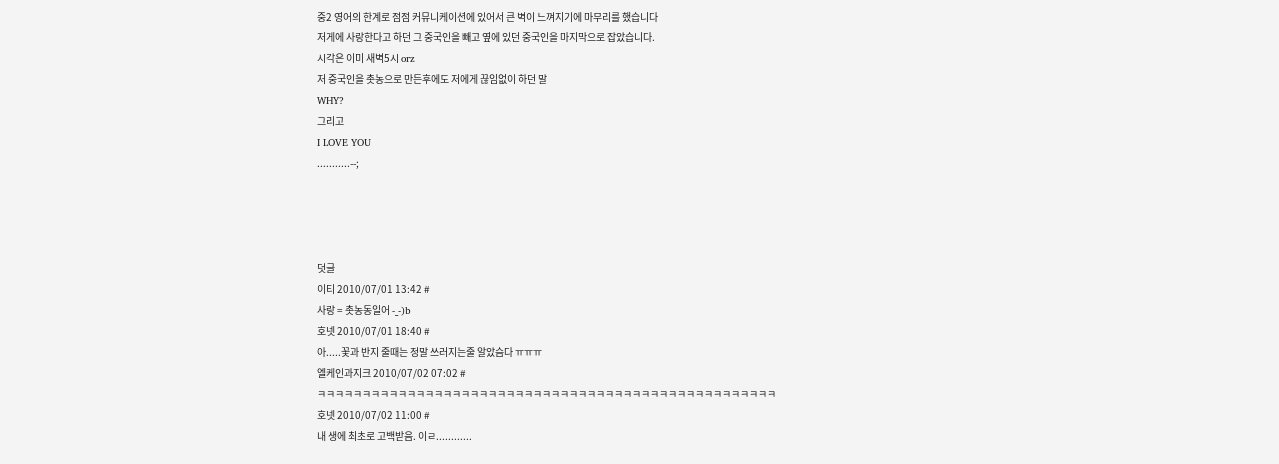중2 영어의 한계로 점점 커뮤니케이션에 있어서 큰 벽이 느껴지기에 마무리를 했습니다
저게에 사랑한다고 하던 그 중국인을 빼고 옆에 있던 중국인을 마지막으로 잡았습니다.
시각은 이미 새벽5시 orz
저 중국인을 촛농으로 만든후에도 저에게 끊임없이 하던 말
WHY?
그리고
I LOVE YOU
...........--;




덧글
이티 2010/07/01 13:42 #
사랑 = 촛농동일어 -_-)b
호넷 2010/07/01 18:40 #
아.....꽃과 반지 줄때는 정말 쓰러지는줄 알았슴다 ㅠㅠㅠ
엘케인과지크 2010/07/02 07:02 #
ㅋㅋㅋㅋㅋㅋㅋㅋㅋㅋㅋㅋㅋㅋㅋㅋㅋㅋㅋㅋㅋㅋㅋㅋㅋㅋㅋㅋㅋㅋㅋㅋㅋㅋㅋㅋㅋㅋㅋㅋㅋㅋㅋㅋㅋㅋㅋㅋㅋㅋㅋ
호넷 2010/07/02 11:00 #
내 생에 최초로 고백받음. 이ㄹ............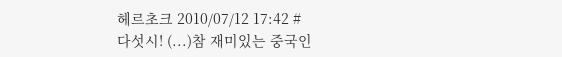헤르초크 2010/07/12 17:42 #
다섯시! (...)참 재미있는 중국인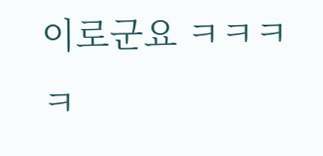이로군요 ㅋㅋㅋㅋ